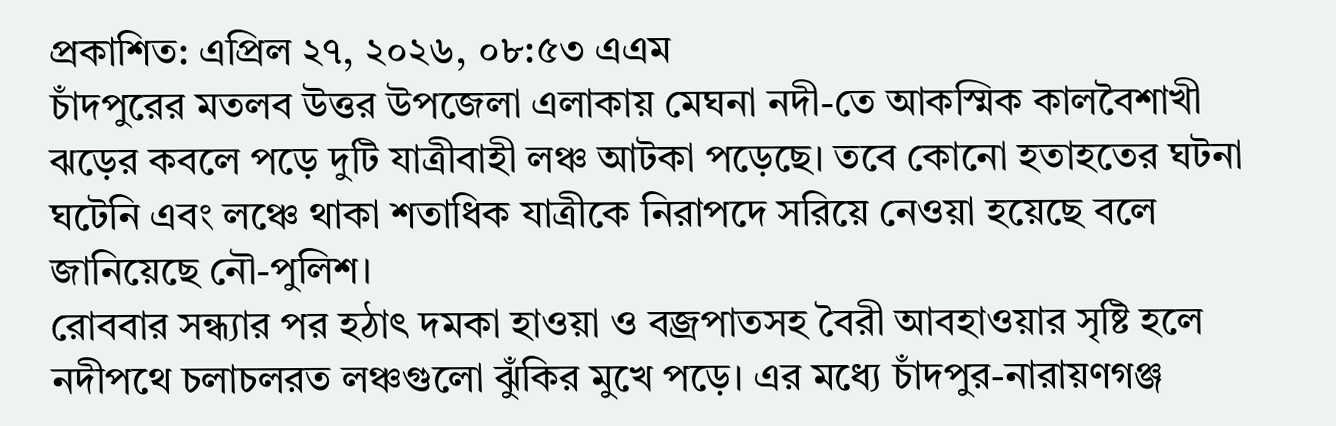প্রকাশিত: এপ্রিল ২৭, ২০২৬, ০৮:৫৩ এএম
চাঁদপুরের মতলব উত্তর উপজেলা এলাকায় মেঘনা নদী-তে আকস্মিক কালবৈশাখী ঝড়ের কবলে পড়ে দুটি যাত্রীবাহী লঞ্চ আটকা পড়েছে। তবে কোনো হতাহতের ঘটনা ঘটেনি এবং লঞ্চে থাকা শতাধিক যাত্রীকে নিরাপদে সরিয়ে নেওয়া হয়েছে বলে জানিয়েছে নৌ-পুলিশ।
রোববার সন্ধ্যার পর হঠাৎ দমকা হাওয়া ও বজ্রপাতসহ বৈরী আবহাওয়ার সৃষ্টি হলে নদীপথে চলাচলরত লঞ্চগুলো ঝুঁকির মুখে পড়ে। এর মধ্যে চাঁদপুর-নারায়ণগঞ্জ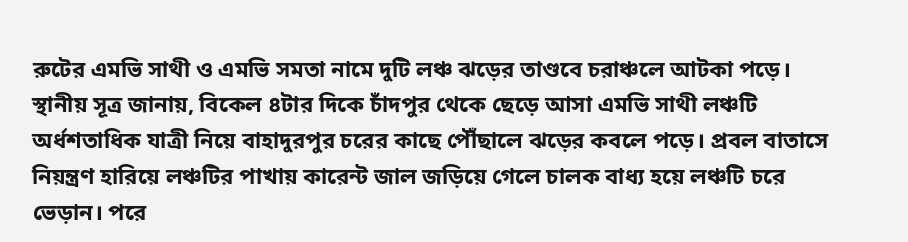রুটের এমভি সাথী ও এমভি সমতা নামে দুটি লঞ্চ ঝড়ের তাণ্ডবে চরাঞ্চলে আটকা পড়ে।
স্থানীয় সূত্র জানায়, বিকেল ৪টার দিকে চাঁদপুর থেকে ছেড়ে আসা এমভি সাথী লঞ্চটি অর্ধশতাধিক যাত্রী নিয়ে বাহাদুরপুর চরের কাছে পৌঁছালে ঝড়ের কবলে পড়ে। প্রবল বাতাসে নিয়ন্ত্রণ হারিয়ে লঞ্চটির পাখায় কারেন্ট জাল জড়িয়ে গেলে চালক বাধ্য হয়ে লঞ্চটি চরে ভেড়ান। পরে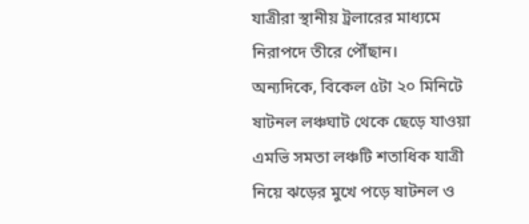যাত্রীরা স্থানীয় ট্রলারের মাধ্যমে নিরাপদে তীরে পৌঁছান।
অন্যদিকে, বিকেল ৫টা ২০ মিনিটে ষাটনল লঞ্চঘাট থেকে ছেড়ে যাওয়া এমভি সমতা লঞ্চটি শতাধিক যাত্রী নিয়ে ঝড়ের মুখে পড়ে ষাটনল ও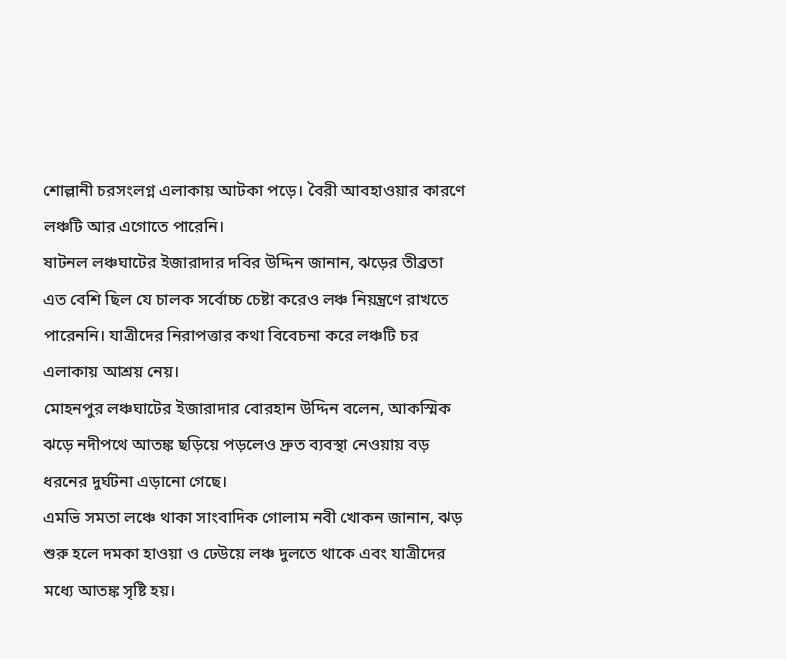শোল্লানী চরসংলগ্ন এলাকায় আটকা পড়ে। বৈরী আবহাওয়ার কারণে লঞ্চটি আর এগোতে পারেনি।
ষাটনল লঞ্চঘাটের ইজারাদার দবির উদ্দিন জানান, ঝড়ের তীব্রতা এত বেশি ছিল যে চালক সর্বোচ্চ চেষ্টা করেও লঞ্চ নিয়ন্ত্রণে রাখতে পারেননি। যাত্রীদের নিরাপত্তার কথা বিবেচনা করে লঞ্চটি চর এলাকায় আশ্রয় নেয়।
মোহনপুর লঞ্চঘাটের ইজারাদার বোরহান উদ্দিন বলেন, আকস্মিক ঝড়ে নদীপথে আতঙ্ক ছড়িয়ে পড়লেও দ্রুত ব্যবস্থা নেওয়ায় বড় ধরনের দুর্ঘটনা এড়ানো গেছে।
এমভি সমতা লঞ্চে থাকা সাংবাদিক গোলাম নবী খোকন জানান, ঝড় শুরু হলে দমকা হাওয়া ও ঢেউয়ে লঞ্চ দুলতে থাকে এবং যাত্রীদের মধ্যে আতঙ্ক সৃষ্টি হয়।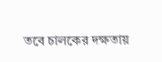তবে চালকের দক্ষতায়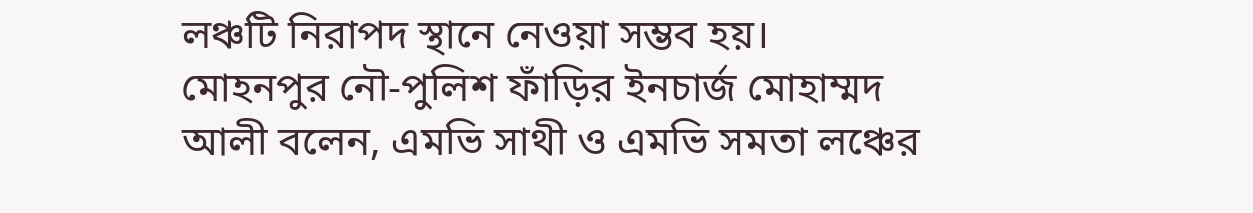লঞ্চটি নিরাপদ স্থানে নেওয়া সম্ভব হয়।
মোহনপুর নৌ-পুলিশ ফাঁড়ির ইনচার্জ মোহাম্মদ আলী বলেন, এমভি সাথী ও এমভি সমতা লঞ্চের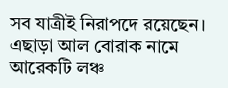সব যাত্রীই নিরাপদে রয়েছেন। এছাড়া আল বোরাক নামে আরেকটি লঞ্চ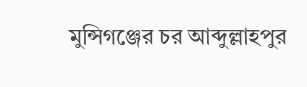মুন্সিগঞ্জের চর আব্দুল্লাহপুর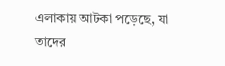এলাকায় আটকা পড়েছে, যা তাদের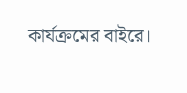কার্যক্রমের বাইরে।